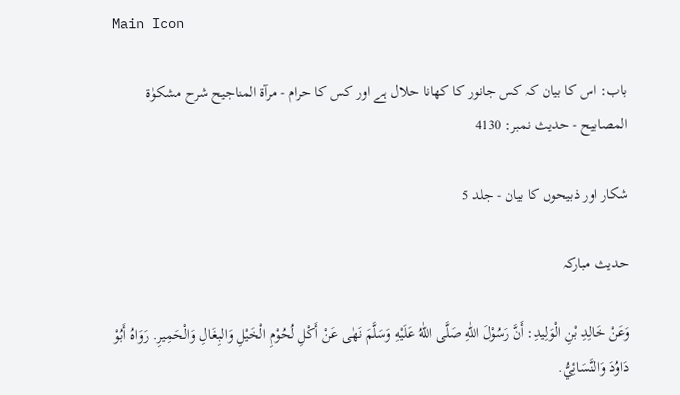Main Icon

باب: اس کا بیان کہ کس جانور کا کھانا حلال ہے اور کس کا حرام - مرآۃ المناجیح شرح مشکوٰۃ المصابیح - حدیث نمبر: 4130

شکار اور ذبیحوں کا بیان - جلد 5

حدیث مبارکہ

وَعَنْ خَالِدِ بْنِ الْوَلِيدِ: أَنَّ رَسُوْلَ اللّٰهِ صَلَّى اللّٰهُ عَلَيْهِ وَسَلَّمَ نَهٰى عَنْ أَكْلِ لُحُوْمِ الْخَيْلِ وَالبِغَالِ وَالْحَمِيرِ. رَوَاهُ أَبُوْ دَاوُدَ وَالنَّسَائِيُّ.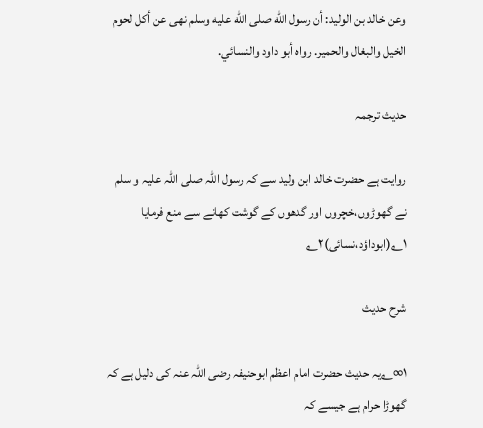وعن خالد بن الوليد: أن رسول الله صلى الله عليه وسلم نهى عن أكل لحوم الخيل والبغال والحمير. رواه أبو داود والنسائي.

حدیث ترجمہ

روایت ہے حضرت خالد ابن ولید سے کہ رسول اللہ صلی اللہ علیہ و سلم نے گھوڑوں،خچروں اور گدھوں کے گوشت کھانے سے منع فرمایا ۱؎(ابوداؤد،نسائی)۲؎

شرح حدیث

۱∞؎یہ حدیث حضرت امام اعظم ابوحنیفہ رضی اللہ عنہ کی دلیل ہے کہ گھوڑا حرام ہے جیسے کہ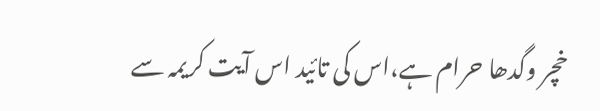خچر وگدھا حرام ہے،اس کی تائید اس آیت کریمہ سے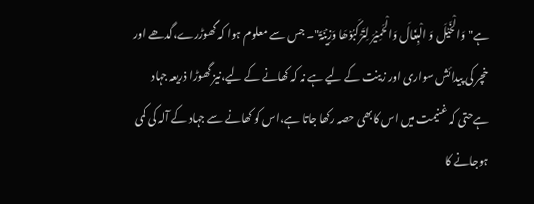ہے"وَالْخَیۡلَ وَ الْبِغَالَ وَالْحَمِیۡرَ لِتَرْکَبُوۡھَا وَزِیۡنَۃً"۔ جس سے معلوم ہوا کہ گھوڑرے،گدھے اور خچر کی پیدائش سواری اور زینت کے لیے ہے نہ کہ کھانے کے لیے،نیز گھوڑا ذریعہ جہاد ہےحتی کہ غنیمت میں اس کابھی حصہ رکھا جاتا ہے،اس کو کھانے سے جہاد کے آلہ کی کمی ہوجانے کا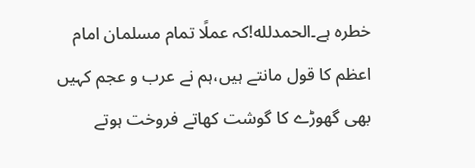خطرہ ہے۔الحمدلله!کہ عملًا تمام مسلمان امام اعظم کا قول مانتے ہیں،ہم نے عرب و عجم کہیں بھی گھوڑے کا گوشت کھاتے فروخت ہوتے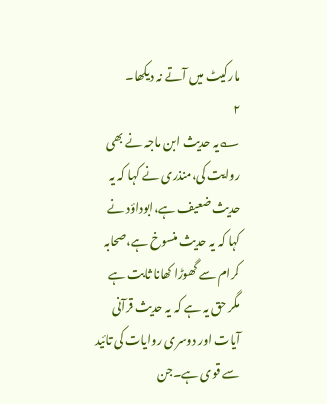مارکیٹ میں آتے نہ دیکھا۔
۲
؎یہ حدیث ابن ماجہ نے بھی روایت کی،منذری نے کہا کہ یہ حدیث ضعیف ہے،ابوداؤد نے کہا کہ یہ حدیث منسوخ ہے،صحابہ کرام سے گھوڑا کھانا ثابت ہے مگر حق یہ ہے کہ یہ حدیث قرآنی آیات اور دوسری روایات کی تائید سے قوی ہے۔جن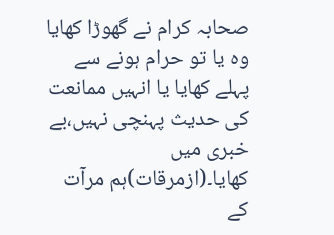صحابہ کرام نے گھوڑا کھایا وہ یا تو حرام ہونے سے پہلے کھایا یا انہیں ممانعت کی حدیث پہنچی نہیں،بے خبری میں کھایا۔(ازمرقات)ہم مرآت کے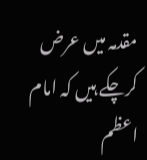مقدمہ میں عرض کرچکے ہیں کہ امام اعظم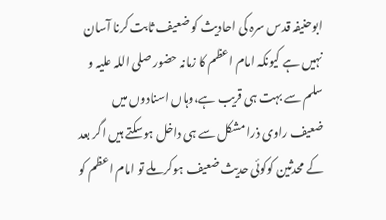ابوحنیفہ قدس سرہ کی احادیث کو ضعیف ثابت کرنا آسان نہیں ہے کیونکہ امام اعظم کا زمانہ حضور صلی اللہ علیہ و سلم سے بہت ہی قریب ہے،وہاں اسنادوں میں ضعیف راوی ذرا مشکل سے ہی داخل ہوسکتے ہیں اگر بعد کے محدثین کوکوئی حدیث ضعیف ہوکر ملے تو امام اعظم کو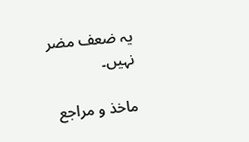یہ ضعف مضر نہیں۔

ماخذ و مراجع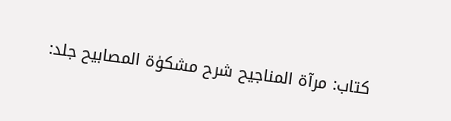کتاب: مرآۃ المناجیح شرح مشکوٰۃ المصابیح جلد: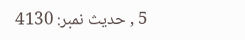5 , حدیث نمبر: 4130